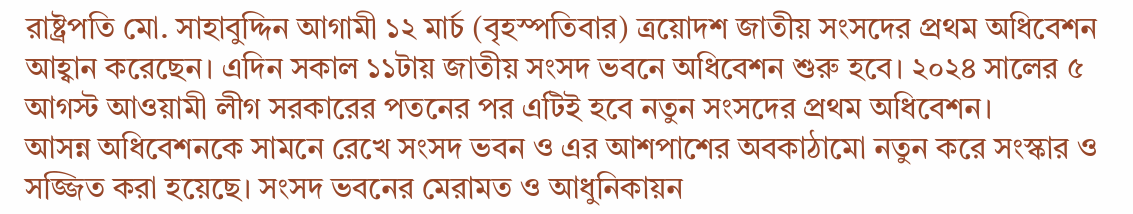রাষ্ট্রপতি মো. সাহাবুদ্দিন আগামী ১২ মার্চ (বৃহস্পতিবার) ত্রয়োদশ জাতীয় সংসদের প্রথম অধিবেশন আহ্বান করেছেন। এদিন সকাল ১১টায় জাতীয় সংসদ ভবনে অধিবেশন শুরু হবে। ২০২৪ সালের ৫ আগস্ট আওয়ামী লীগ সরকারের পতনের পর এটিই হবে নতুন সংসদের প্রথম অধিবেশন।
আসন্ন অধিবেশনকে সামনে রেখে সংসদ ভবন ও এর আশপাশের অবকাঠামো নতুন করে সংস্কার ও সজ্জিত করা হয়েছে। সংসদ ভবনের মেরামত ও আধুনিকায়ন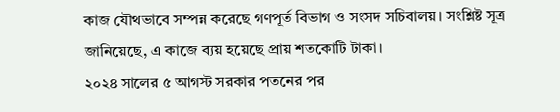কাজ যৌথভাবে সম্পন্ন করেছে গণপূর্ত বিভাগ ও সংসদ সচিবালয়। সংশ্লিষ্ট সূত্র জানিয়েছে, এ কাজে ব্যয় হয়েছে প্রায় শতকোটি টাকা।
২০২৪ সালের ৫ আগস্ট সরকার পতনের পর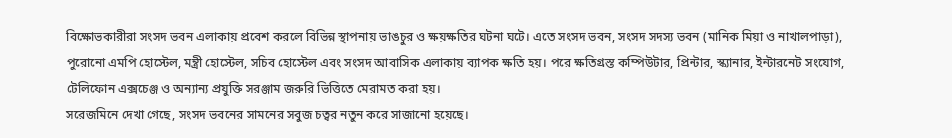বিক্ষোভকারীরা সংসদ ভবন এলাকায় প্রবেশ করলে বিভিন্ন স্থাপনায় ভাঙচুর ও ক্ষয়ক্ষতির ঘটনা ঘটে। এতে সংসদ ভবন, সংসদ সদস্য ভবন (মানিক মিয়া ও নাখালপাড়া), পুরোনো এমপি হোস্টেল, মন্ত্রী হোস্টেল, সচিব হোস্টেল এবং সংসদ আবাসিক এলাকায় ব্যাপক ক্ষতি হয়। পরে ক্ষতিগ্রস্ত কম্পিউটার, প্রিন্টার, স্ক্যানার, ইন্টারনেট সংযোগ, টেলিফোন এক্সচেঞ্জ ও অন্যান্য প্রযুক্তি সরঞ্জাম জরুরি ভিত্তিতে মেরামত করা হয়।
সরেজমিনে দেখা গেছে, সংসদ ভবনের সামনের সবুজ চত্বর নতুন করে সাজানো হয়েছে।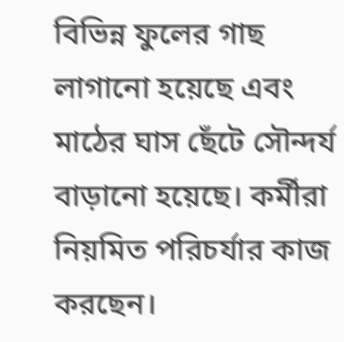বিভিন্ন ফুলের গাছ লাগানো হয়েছে এবং মাঠের ঘাস ছেঁটে সৌন্দর্য বাড়ানো হয়েছে। কর্মীরা নিয়মিত পরিচর্যার কাজ করছেন।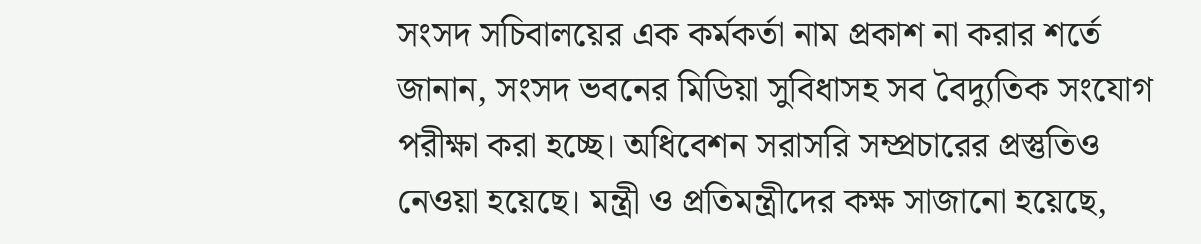সংসদ সচিবালয়ের এক কর্মকর্তা নাম প্রকাশ না করার শর্তে জানান, সংসদ ভবনের মিডিয়া সুবিধাসহ সব বৈদ্যুতিক সংযোগ পরীক্ষা করা হচ্ছে। অধিবেশন সরাসরি সম্প্রচারের প্রস্তুতিও নেওয়া হয়েছে। মন্ত্রী ও প্রতিমন্ত্রীদের কক্ষ সাজানো হয়েছে,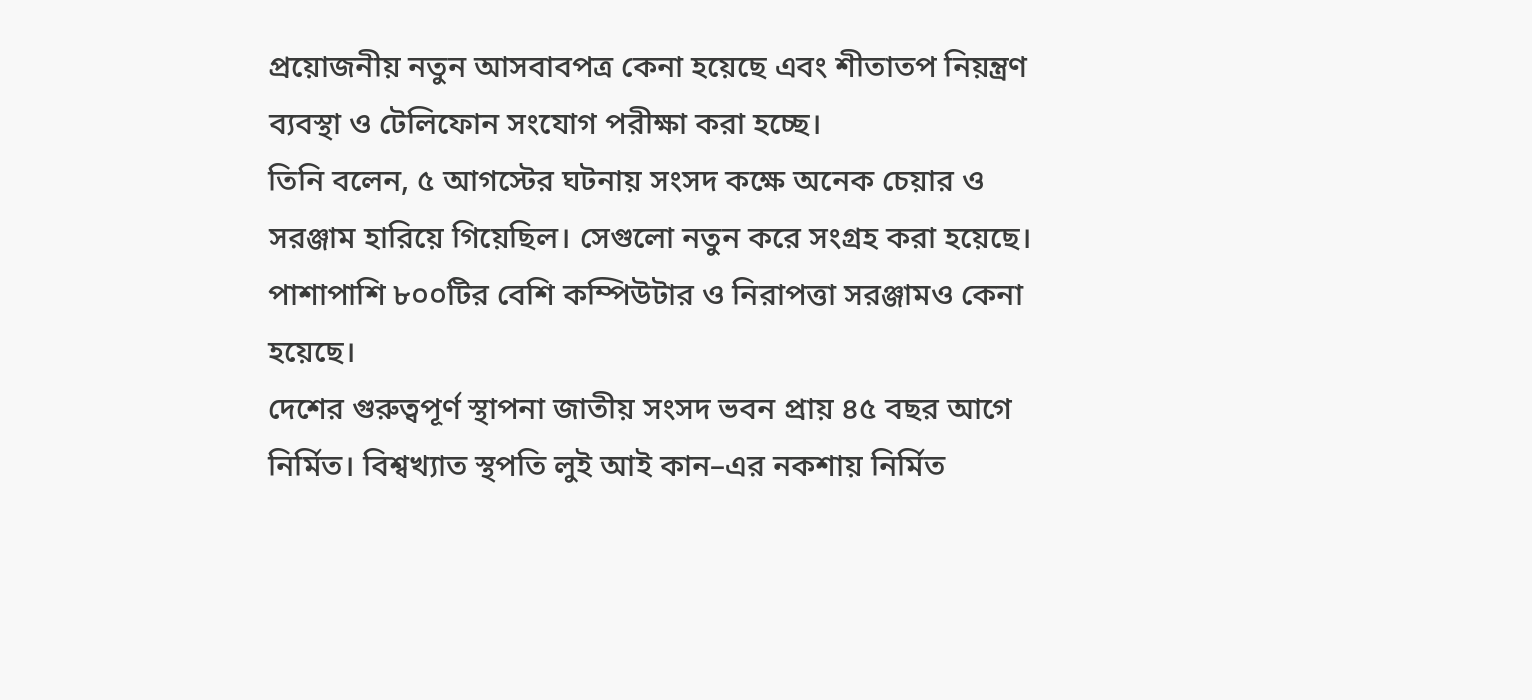প্রয়োজনীয় নতুন আসবাবপত্র কেনা হয়েছে এবং শীতাতপ নিয়ন্ত্রণ ব্যবস্থা ও টেলিফোন সংযোগ পরীক্ষা করা হচ্ছে।
তিনি বলেন, ৫ আগস্টের ঘটনায় সংসদ কক্ষে অনেক চেয়ার ও সরঞ্জাম হারিয়ে গিয়েছিল। সেগুলো নতুন করে সংগ্রহ করা হয়েছে। পাশাপাশি ৮০০টির বেশি কম্পিউটার ও নিরাপত্তা সরঞ্জামও কেনা হয়েছে।
দেশের গুরুত্বপূর্ণ স্থাপনা জাতীয় সংসদ ভবন প্রায় ৪৫ বছর আগে নির্মিত। বিশ্বখ্যাত স্থপতি লুই আই কান–এর নকশায় নির্মিত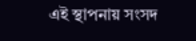এই স্থাপনায় সংসদ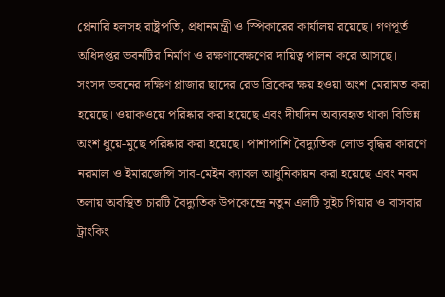প্লেনারি হলসহ রাষ্ট্রপতি, প্রধানমন্ত্রী ও স্পিকারের কার্যালয় রয়েছে। গণপূর্ত অধিদপ্তর ভবনটির নির্মাণ ও রক্ষণাবেক্ষণের দায়িত্ব পালন করে আসছে।
সংসদ ভবনের দক্ষিণ প্লাজার ছাদের রেড ব্রিকের ক্ষয় হওয়া অংশ মেরামত করা হয়েছে। ওয়াকওয়ে পরিষ্কার করা হয়েছে এবং দীর্ঘদিন অব্যবহৃত থাকা বিভিন্ন অংশ ধুয়ে-মুছে পরিষ্কার করা হয়েছে। পাশাপাশি বৈদ্যুতিক লোড বৃদ্ধির কারণে নরমাল ও ইমারজেন্সি সাব-মেইন ক্যাবল আধুনিকায়ন করা হয়েছে এবং নবম তলায় অবস্থিত চারটি বৈদ্যুতিক উপকেন্দ্রে নতুন এলটি সুইচ গিয়ার ও বাসবার ট্রাংকিং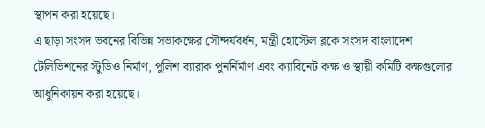স্থাপন করা হয়েছে।
এ ছাড়া সংসদ ভবনের বিভিন্ন সভাকক্ষের সৌন্দর্যবর্ধন, মন্ত্রী হোস্টেল ব্লকে সংসদ বাংলাদেশ টেলিভিশনের স্টুডিও নির্মাণ, পুলিশ ব্যারাক পুনর্নির্মাণ এবং ক্যাবিনেট কক্ষ ও স্থায়ী কমিটি কক্ষগুলোর আধুনিকায়ন করা হয়েছে।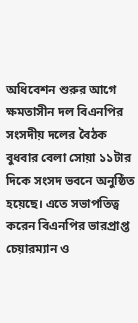অধিবেশন শুরুর আগে ক্ষমতাসীন দল বিএনপির সংসদীয় দলের বৈঠক বুধবার বেলা সোয়া ১১টার দিকে সংসদ ভবনে অনুষ্ঠিত হয়েছে। এতে সভাপতিত্ব করেন বিএনপির ভারপ্রাপ্ত চেয়ারম্যান ও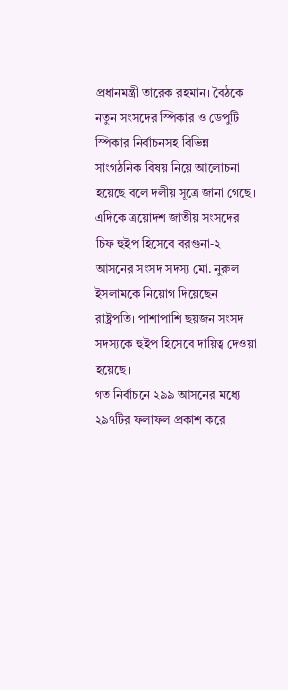প্রধানমন্ত্রী তারেক রহমান। বৈঠকে নতুন সংসদের স্পিকার ও ডেপুটি স্পিকার নির্বাচনসহ বিভিন্ন সাংগঠনিক বিষয় নিয়ে আলোচনা হয়েছে বলে দলীয় সূত্রে জানা গেছে।
এদিকে ত্রয়োদশ জাতীয় সংসদের চিফ হুইপ হিসেবে বরগুনা-২ আসনের সংসদ সদস্য মো. নুরুল ইসলামকে নিয়োগ দিয়েছেন রাষ্ট্রপতি। পাশাপাশি ছয়জন সংসদ সদস্যকে হুইপ হিসেবে দায়িত্ব দেওয়া হয়েছে।
গত নির্বাচনে ২৯৯ আসনের মধ্যে ২৯৭টির ফলাফল প্রকাশ করে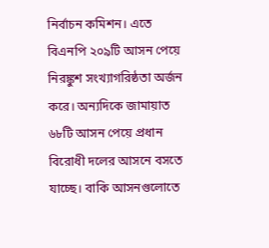নির্বাচন কমিশন। এতে বিএনপি ২০৯টি আসন পেয়ে নিরঙ্কুশ সংখ্যাগরিষ্ঠতা অর্জন করে। অন্যদিকে জামায়াত ৬৮টি আসন পেয়ে প্রধান বিরোধী দলের আসনে বসতে যাচ্ছে। বাকি আসনগুলোতে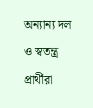অন্যান্য দল ও স্বতন্ত্র প্রার্থীরা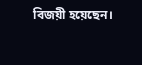বিজয়ী হয়েছেন।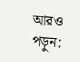আরও পড়ুন: